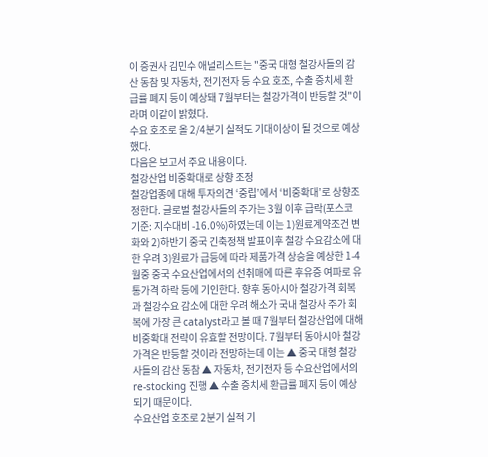이 증권사 김민수 애널리스트는 "중국 대형 철강사들의 감산 동참 및 자동차, 전기전자 등 수요 호조, 수출 증치세 환급률 폐지 등이 예상돼 7월부터는 철강가격이 반등할 것"이라며 이같이 밝혔다.
수요 호조로 올 2/4분기 실적도 기대이상이 될 것으로 예상했다.
다음은 보고서 주요 내용이다.
철강산업 비중확대로 상향 조정
철강업종에 대해 투자의견 ‘중립’에서 ‘비중확대’로 상향조정한다. 글로벌 철강사들의 주가는 3월 이후 급락(포스코 기준: 지수대비 -16.0%)하였는데 이는 1)원료계약조건 변화와 2)하반기 중국 긴축정책 발표이후 철강 수요감소에 대한 우려 3)원료가 급등에 따라 제품가격 상승을 예상한 1-4월중 중국 수요산업에서의 선취매에 따른 후유증 여파로 유통가격 하락 등에 기인한다. 향후 동아시아 철강가격 회복과 철강수요 감소에 대한 우려 해소가 국내 철강사 주가 회복에 가장 큰 catalyst라고 볼 때 7월부터 철강산업에 대해 비중확대 전략이 유효할 전망이다. 7월부터 동아시아 철강가격은 반등할 것이라 전망하는데 이는 ▲ 중국 대형 철강사들의 감산 동참 ▲ 자동차, 전기전자 등 수요산업에서의 re-stocking 진행 ▲ 수출 증치세 환급률 폐지 등이 예상되기 때문이다.
수요산업 호조로 2분기 실적 기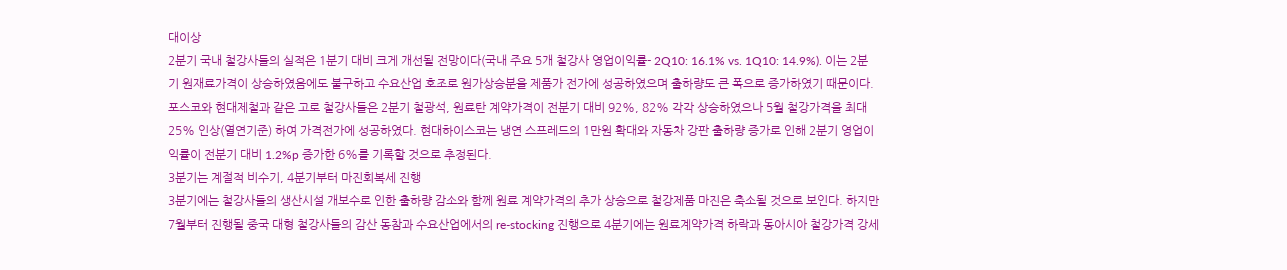대이상
2분기 국내 철강사들의 실적은 1분기 대비 크게 개선될 전망이다(국내 주요 5개 철강사 영업이익률- 2Q10: 16.1% vs. 1Q10: 14.9%). 이는 2분기 원재료가격이 상승하였음에도 불구하고 수요산업 호조로 원가상승분을 제품가 전가에 성공하였으며 출하량도 큰 폭으로 증가하였기 때문이다. 포스코와 현대제철과 같은 고로 철강사들은 2분기 철광석, 원료탄 계약가격이 전분기 대비 92%, 82% 각각 상승하였으나 5월 철강가격을 최대 25% 인상(열연기준) 하여 가격전가에 성공하였다. 현대하이스코는 냉연 스프레드의 1만원 확대와 자동차 강판 출하량 증가로 인해 2분기 영업이익률이 전분기 대비 1.2%p 증가한 6%를 기록할 것으로 추정된다.
3분기는 계절적 비수기, 4분기부터 마진회복세 진행
3분기에는 철강사들의 생산시설 개보수로 인한 출하량 감소와 함께 원료 계약가격의 추가 상승으로 철강제품 마진은 축소될 것으로 보인다. 하지만 7월부터 진행될 중국 대형 철강사들의 감산 동참과 수요산업에서의 re-stocking 진행으로 4분기에는 원료계약가격 하락과 동아시아 철강가격 강세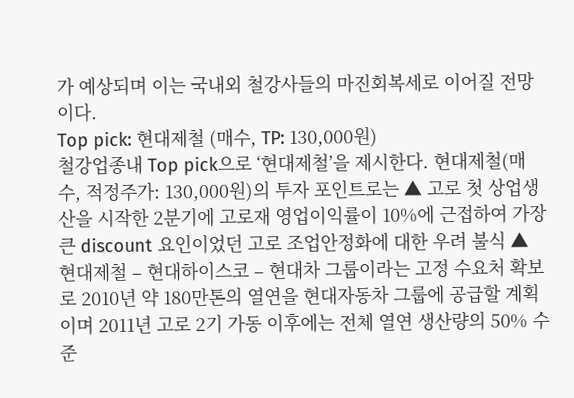가 예상되며 이는 국내외 철강사들의 마진회복세로 이어질 전망이다.
Top pick: 현대제철 (매수, TP: 130,000원)
철강업종내 Top pick으로 ‘현대제철’을 제시한다. 현대제철(매수, 적정주가: 130,000원)의 투자 포인트로는 ▲ 고로 첫 상업생산을 시작한 2분기에 고로재 영업이익률이 10%에 근접하여 가장 큰 discount 요인이었던 고로 조업안정화에 대한 우려 불식 ▲ 현대제철 – 현대하이스코 – 현대차 그룹이라는 고정 수요처 확보로 2010년 약 180만톤의 열연을 현대자동차 그룹에 공급할 계획이며 2011년 고로 2기 가동 이후에는 전체 열연 생산량의 50% 수준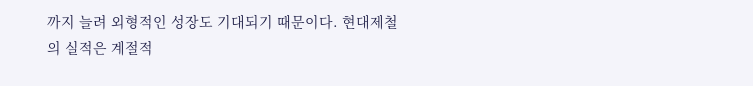까지 늘려 외형적인 성장도 기대되기 때문이다. 현대제철의 실적은 계절적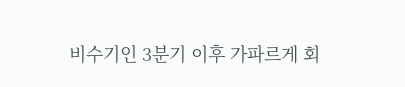비수기인 3분기 이후 가파르게 회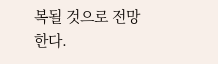복될 것으로 전망한다.